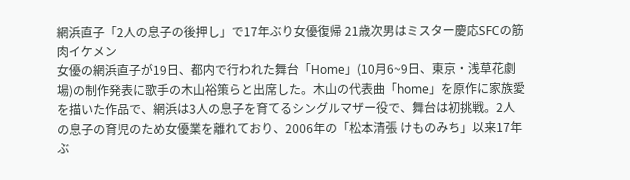網浜直子「2人の息子の後押し」で17年ぶり女優復帰 21歳次男はミスター慶応SFCの筋肉イケメン
女優の網浜直子が19日、都内で行われた舞台「Home」(10月6~9日、東京・浅草花劇場)の制作発表に歌手の木山裕策らと出席した。木山の代表曲「home」を原作に家族愛を描いた作品で、網浜は3人の息子を育てるシングルマザー役で、舞台は初挑戦。2人の息子の育児のため女優業を離れており、2006年の「松本清張 けものみち」以来17年ぶ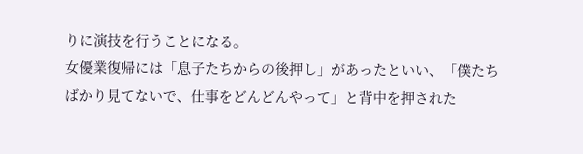りに演技を行うことになる。
女優業復帰には「息子たちからの後押し」があったといい、「僕たちばかり見てないで、仕事をどんどんやって」と背中を押された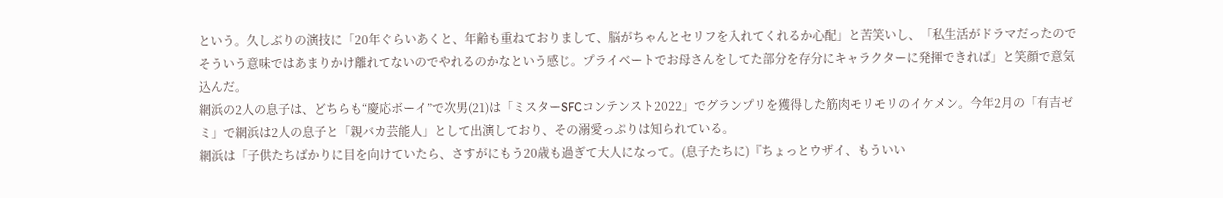という。久しぶりの演技に「20年ぐらいあくと、年齢も重ねておりまして、脳がちゃんとセリフを入れてくれるか心配」と苦笑いし、「私生活がドラマだったのでそういう意味ではあまりかけ離れてないのでやれるのかなという感じ。プライベートでお母さんをしてた部分を存分にキャラクターに発揮できれば」と笑顔で意気込んだ。
網浜の2人の息子は、どちらも“慶応ボーイ”で次男(21)は「ミスターSFCコンテンスト2022」でグランプリを獲得した筋肉モリモリのイケメン。今年2月の「有吉ゼミ」で網浜は2人の息子と「親バカ芸能人」として出演しており、その溺愛っぷりは知られている。
網浜は「子供たちばかりに目を向けていたら、さすがにもう20歳も過ぎて大人になって。(息子たちに)『ちょっとウザイ、もういい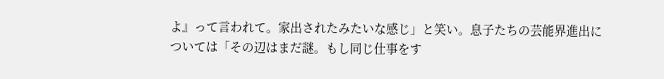よ』って言われて。家出されたみたいな感じ」と笑い。息子たちの芸能界進出については「その辺はまだ謎。もし同じ仕事をす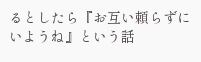るとしたら『お互い頼らずにいようね』という話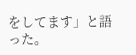をしてます」と語った。